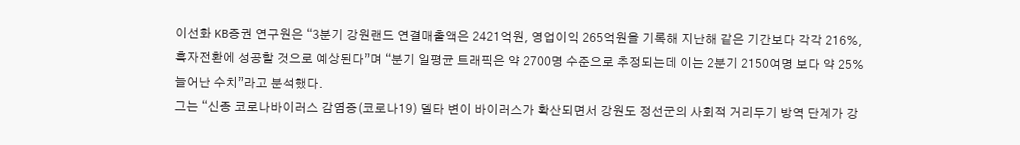이선화 KB증권 연구원은 “3분기 강원랜드 연결매출액은 2421억원, 영업이익 265억원을 기록해 지난해 같은 기간보다 각각 216%, 흑자전환에 성공할 것으로 예상된다”며 “분기 일평균 트래픽은 약 2700명 수준으로 추정되는데 이는 2분기 2150여명 보다 약 25% 늘어난 수치”라고 분석했다.
그는 “신종 코로나바이러스 감염증(코로나19) 델타 변이 바이러스가 확산되면서 강원도 정선군의 사회적 거리두기 방역 단계가 강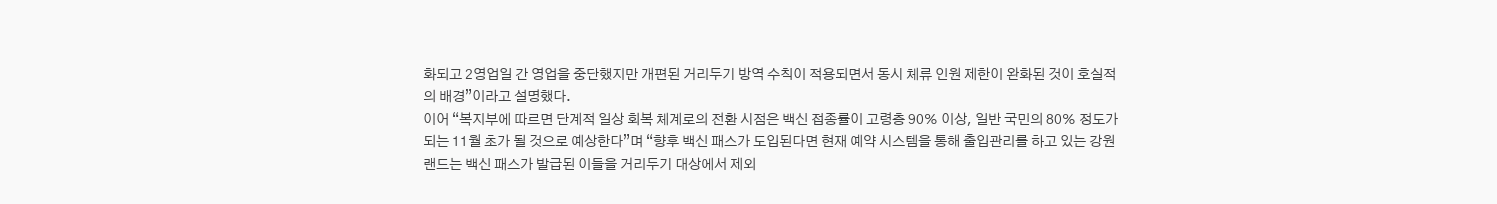화되고 2영업일 간 영업을 중단했지만 개편된 거리두기 방역 수칙이 적용되면서 동시 체류 인원 제한이 완화된 것이 호실적의 배경”이라고 설명했다.
이어 “복지부에 따르면 단계적 일상 회복 체계로의 전환 시점은 백신 접종률이 고령층 90% 이상, 일반 국민의 80% 정도가 되는 11월 초가 될 것으로 예상한다”며 “향후 백신 패스가 도입된다면 현재 예약 시스템을 통해 출입관리를 하고 있는 강원랜드는 백신 패스가 발급된 이들을 거리두기 대상에서 제외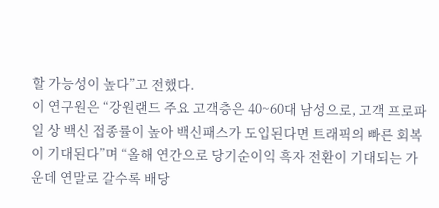할 가능성이 높다”고 전했다.
이 연구원은 “강원랜드 주요 고객층은 40~60대 남성으로, 고객 프로파일 상 백신 접종률이 높아 백신패스가 도입된다면 트래픽의 빠른 회복이 기대된다”며 “올해 연간으로 당기순이익 흑자 전환이 기대되는 가운데 연말로 갈수록 배당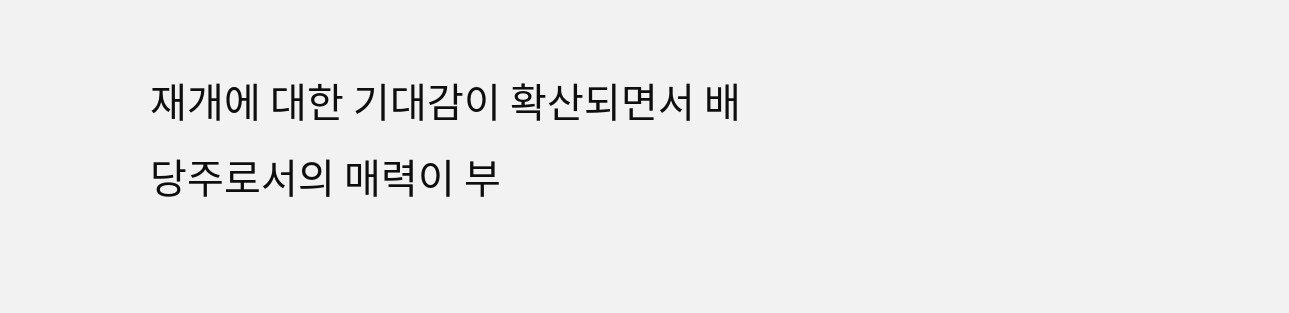재개에 대한 기대감이 확산되면서 배당주로서의 매력이 부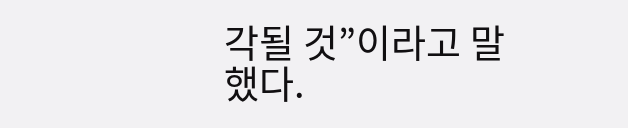각될 것”이라고 말했다.